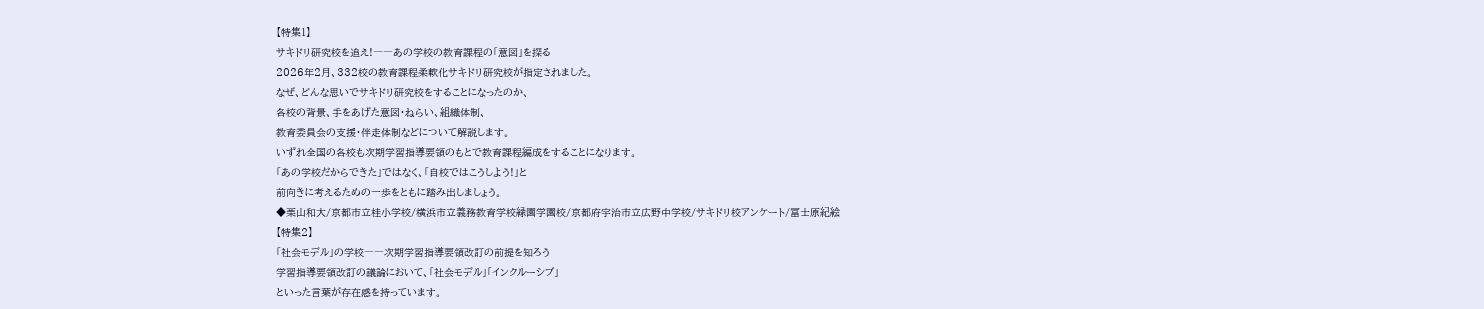【特集1】
サキドリ研究校を追え!――あの学校の教育課程の「意図」を探る
2026年2月、332校の教育課程柔軟化サキドリ研究校が指定されました。
なぜ、どんな思いでサキドリ研究校をすることになったのか、
各校の背景、手をあげた意図・ねらい、組織体制、
教育委員会の支援・伴走体制などについて解説します。
いずれ全国の各校も次期学習指導要領のもとで教育課程編成をすることになります。
「あの学校だからできた」ではなく、「自校ではこうしよう!」と
前向きに考えるための一歩をともに踏み出しましょう。
◆栗山和大/京都市立桂小学校/横浜市立義務教育学校緑園学園校/京都府宇治市立広野中学校/サキドリ校アンケート/冨士原紀絵
【特集2】
「社会モデル」の学校――次期学習指導要領改訂の前提を知ろう
学習指導要領改訂の議論において、「社会モデル」「インクルーシブ」
といった言葉が存在感を持っています。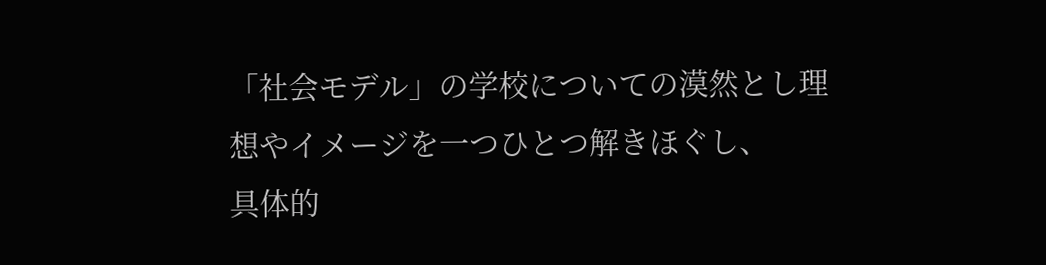「社会モデル」の学校についての漠然とし理想やイメージを一つひとつ解きほぐし、
具体的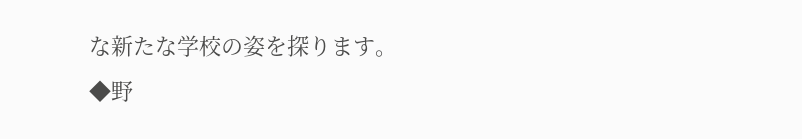な新たな学校の姿を探ります。
◆野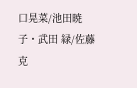口晃菜/池田暁子・武田 緑/佐藤克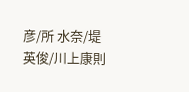彦/所 水奈/堤 英俊/川上康則